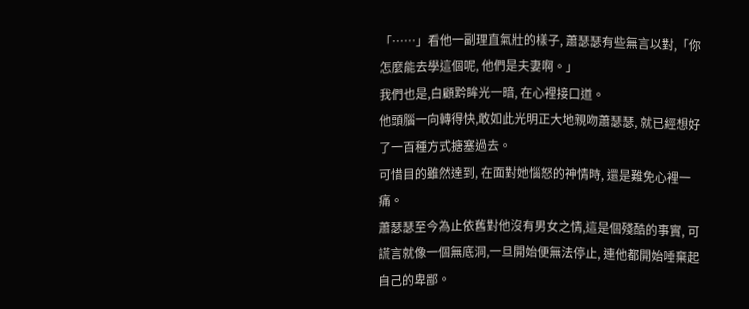「……」看他一副理直氣壯的樣子, 蕭瑟瑟有些無言以對,「你怎麼能去學這個呢, 他們是夫妻啊。」
我們也是,白顧黔眸光一暗, 在心裡接口道。
他頭腦一向轉得快,敢如此光明正大地親吻蕭瑟瑟, 就已經想好了一百種方式搪塞過去。
可惜目的雖然達到, 在面對她惱怒的神情時, 還是難免心裡一痛。
蕭瑟瑟至今為止依舊對他沒有男女之情,這是個殘酷的事實, 可謊言就像一個無底洞,一旦開始便無法停止, 連他都開始唾棄起自己的卑鄙。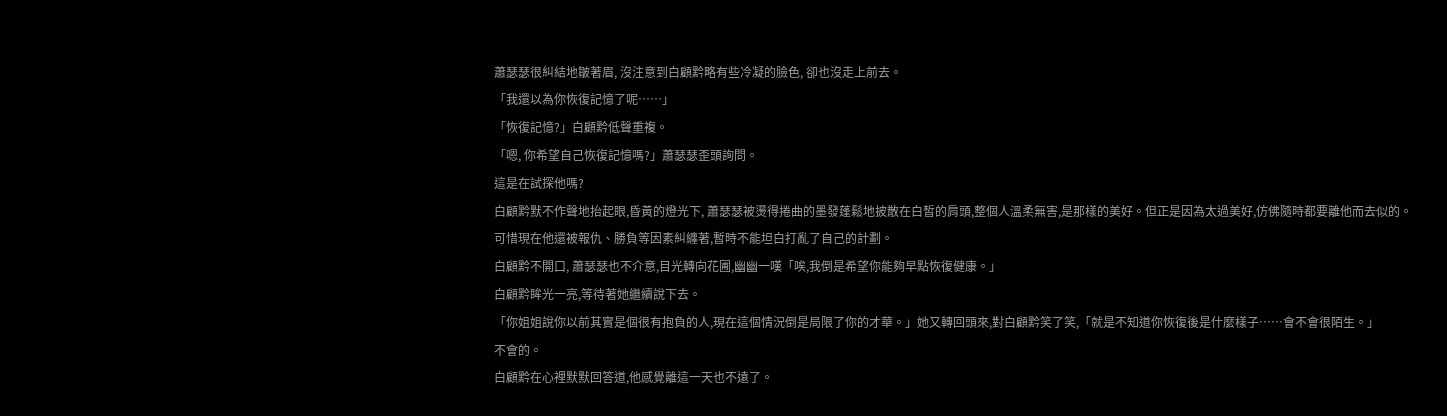蕭瑟瑟很糾結地皺著眉, 沒注意到白顧黔略有些冷凝的臉色, 卻也沒走上前去。
「我還以為你恢復記憶了呢……」
「恢復記憶?」白顧黔低聲重複。
「嗯, 你希望自己恢復記憶嗎?」蕭瑟瑟歪頭詢問。
這是在試探他嗎?
白顧黔默不作聲地抬起眼,昏黃的燈光下, 蕭瑟瑟被燙得捲曲的墨發蓬鬆地披散在白皙的肩頭,整個人溫柔無害,是那樣的美好。但正是因為太過美好,仿佛隨時都要離他而去似的。
可惜現在他還被報仇、勝負等因素糾纏著,暫時不能坦白打亂了自己的計劃。
白顧黔不開口, 蕭瑟瑟也不介意,目光轉向花圃,幽幽一嘆「唉,我倒是希望你能夠早點恢復健康。」
白顧黔眸光一亮,等待著她繼續說下去。
「你姐姐說你以前其實是個很有抱負的人,現在這個情況倒是局限了你的才華。」她又轉回頭來,對白顧黔笑了笑,「就是不知道你恢復後是什麼樣子……會不會很陌生。」
不會的。
白顧黔在心裡默默回答道,他感覺離這一天也不遠了。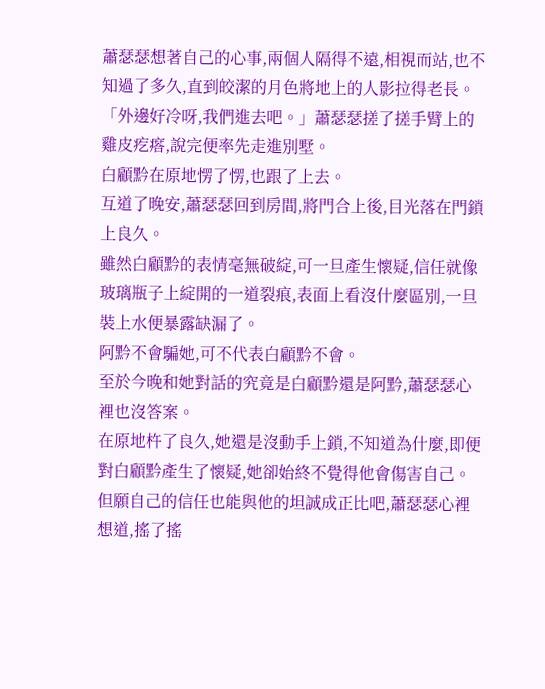蕭瑟瑟想著自己的心事,兩個人隔得不遠,相視而站,也不知過了多久,直到皎潔的月色將地上的人影拉得老長。
「外邊好冷呀,我們進去吧。」蕭瑟瑟搓了搓手臂上的雞皮疙瘩,說完便率先走進別墅。
白顧黔在原地愣了愣,也跟了上去。
互道了晚安,蕭瑟瑟回到房間,將門合上後,目光落在門鎖上良久。
雖然白顧黔的表情毫無破綻,可一旦產生懷疑,信任就像玻璃瓶子上綻開的一道裂痕,表面上看沒什麼區別,一旦裝上水便暴露缺漏了。
阿黔不會騙她,可不代表白顧黔不會。
至於今晚和她對話的究竟是白顧黔還是阿黔,蕭瑟瑟心裡也沒答案。
在原地杵了良久,她還是沒動手上鎖,不知道為什麼,即便對白顧黔產生了懷疑,她卻始終不覺得他會傷害自己。
但願自己的信任也能與他的坦誠成正比吧,蕭瑟瑟心裡想道,搖了搖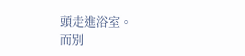頭走進浴室。
而別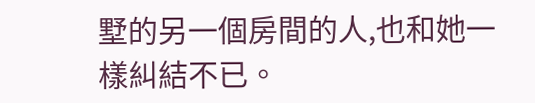墅的另一個房間的人,也和她一樣糾結不已。